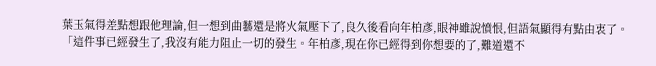葉玉氣得差點想跟他理論,但一想到曲藝還是將火氣壓下了,良久後看向年柏彥,眼神雖說憤恨,但語氣顯得有點由衷了。
「這件事已經發生了,我沒有能力阻止一切的發生。年柏彥,現在你已經得到你想要的了,難道還不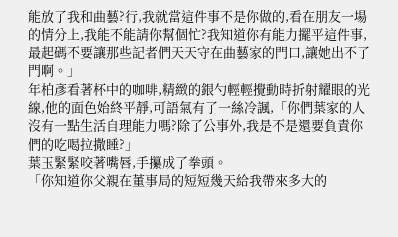能放了我和曲藝?行,我就當這件事不是你做的,看在朋友一場的情分上,我能不能請你幫個忙?我知道你有能力擺平這件事,最起碼不要讓那些記者們天天守在曲藝家的門口,讓她出不了門啊。」
年柏彥看著杯中的咖啡,精緻的銀勺輕輕攪動時折射耀眼的光線,他的面色始終平靜,可語氣有了一絲冷諷,「你們葉家的人沒有一點生活自理能力嗎?除了公事外,我是不是還要負責你們的吃喝拉撒睡?」
葉玉緊緊咬著嘴唇,手攥成了拳頭。
「你知道你父親在董事局的短短幾天給我帶來多大的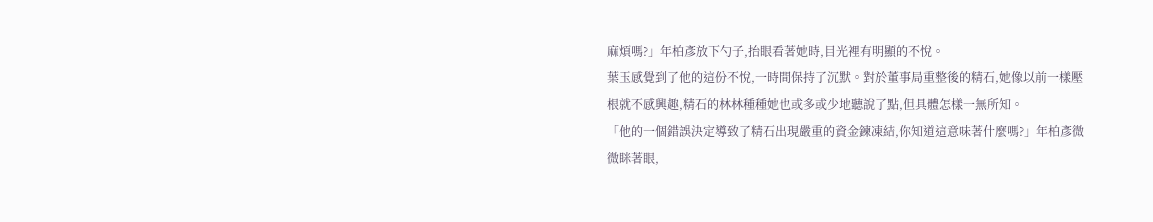麻煩嗎?」年柏彥放下勺子,抬眼看著她時,目光裡有明顯的不悅。
葉玉感覺到了他的這份不悅,一時間保持了沉默。對於董事局重整後的精石,她像以前一樣壓根就不感興趣,精石的林林種種她也或多或少地聽說了點,但具體怎樣一無所知。
「他的一個錯誤決定導致了精石出現嚴重的資金鍊凍結,你知道這意味著什麼嗎?」年柏彥微微眯著眼,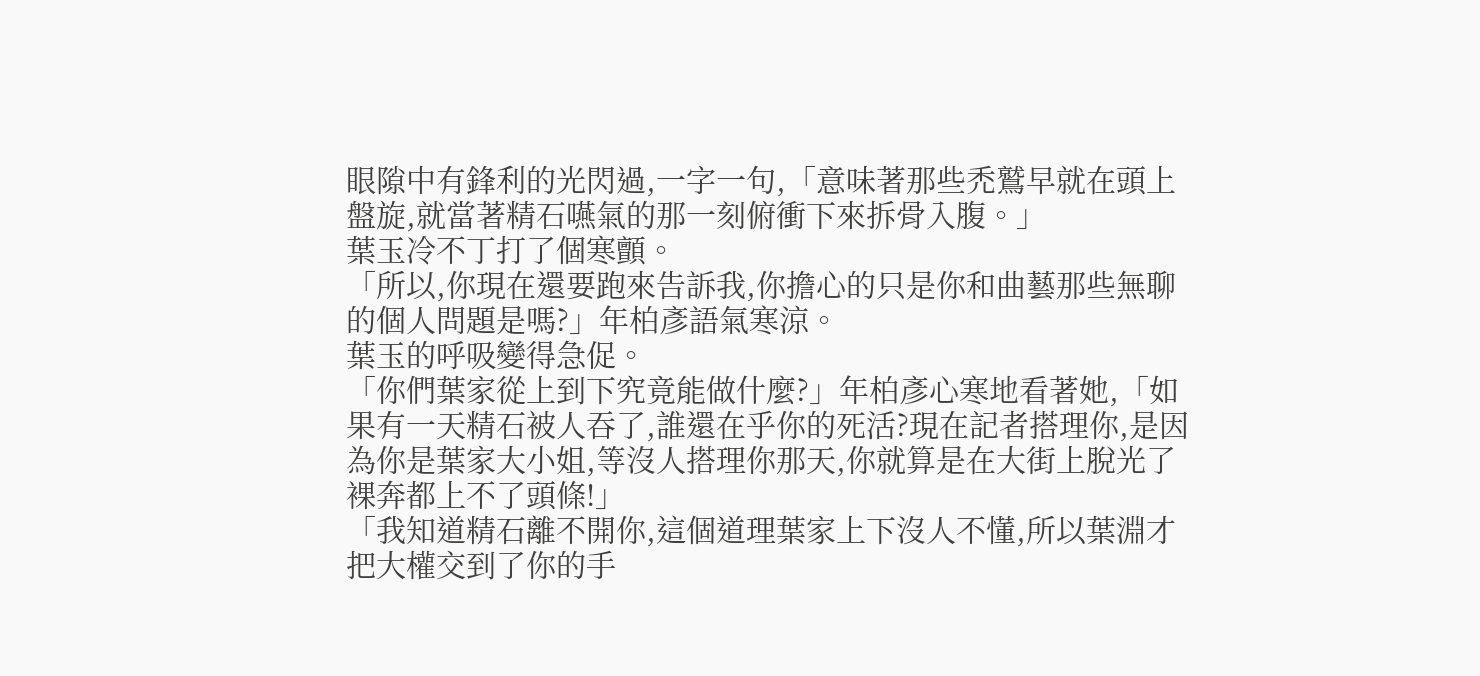眼隙中有鋒利的光閃過,一字一句,「意味著那些禿鷲早就在頭上盤旋,就當著精石嚥氣的那一刻俯衝下來拆骨入腹。」
葉玉冷不丁打了個寒顫。
「所以,你現在還要跑來告訴我,你擔心的只是你和曲藝那些無聊的個人問題是嗎?」年柏彥語氣寒涼。
葉玉的呼吸變得急促。
「你們葉家從上到下究竟能做什麼?」年柏彥心寒地看著她,「如果有一天精石被人吞了,誰還在乎你的死活?現在記者搭理你,是因為你是葉家大小姐,等沒人搭理你那天,你就算是在大街上脫光了裸奔都上不了頭條!」
「我知道精石離不開你,這個道理葉家上下沒人不懂,所以葉淵才把大權交到了你的手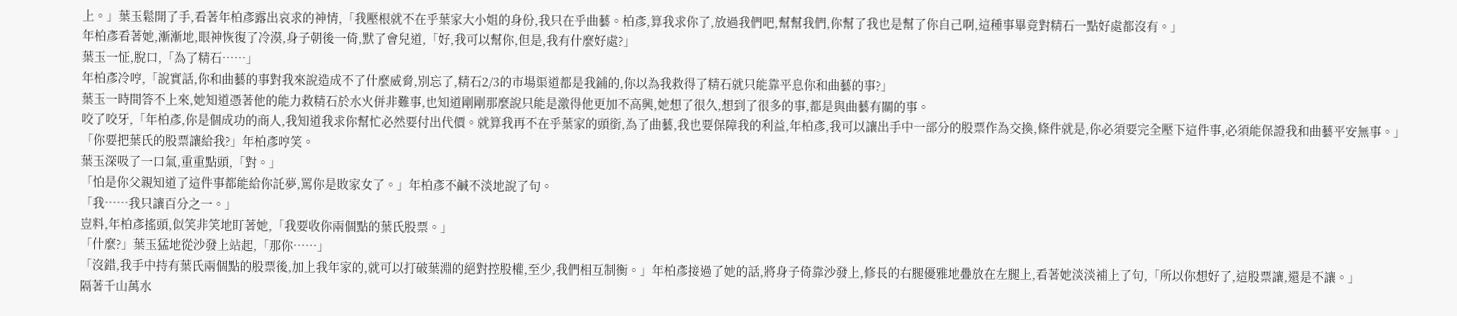上。」葉玉鬆開了手,看著年柏彥露出哀求的神情,「我壓根就不在乎葉家大小姐的身份,我只在乎曲藝。柏彥,算我求你了,放過我們吧,幫幫我們,你幫了我也是幫了你自己啊,這種事畢竟對精石一點好處都沒有。」
年柏彥看著她,漸漸地,眼神恢復了冷漠,身子朝後一倚,默了會兒道,「好,我可以幫你,但是,我有什麼好處?」
葉玉一怔,脫口,「為了精石……」
年柏彥冷哼,「說實話,你和曲藝的事對我來說造成不了什麼威脅,別忘了,精石2/3的市場渠道都是我鋪的,你以為我救得了精石就只能靠平息你和曲藝的事?」
葉玉一時間答不上來,她知道憑著他的能力救精石於水火併非難事,也知道剛剛那麼說只能是激得他更加不高興,她想了很久,想到了很多的事,都是與曲藝有關的事。
咬了咬牙,「年柏彥,你是個成功的商人,我知道我求你幫忙必然要付出代價。就算我再不在乎葉家的頭銜,為了曲藝,我也要保障我的利益,年柏彥,我可以讓出手中一部分的股票作為交換,條件就是,你必須要完全壓下這件事,必須能保證我和曲藝平安無事。」
「你要把葉氏的股票讓給我?」年柏彥哼笑。
葉玉深吸了一口氣,重重點頭,「對。」
「怕是你父親知道了這件事都能給你託夢,罵你是敗家女了。」年柏彥不鹹不淡地說了句。
「我……我只讓百分之一。」
豈料,年柏彥搖頭,似笑非笑地盯著她,「我要收你兩個點的葉氏股票。」
「什麼?」葉玉猛地從沙發上站起,「那你……」
「沒錯,我手中持有葉氏兩個點的股票後,加上我年家的,就可以打破葉淵的絕對控股權,至少,我們相互制衡。」年柏彥接過了她的話,將身子倚靠沙發上,修長的右腿優雅地疊放在左腿上,看著她淡淡補上了句,「所以你想好了,這股票讓,還是不讓。」
隔著千山萬水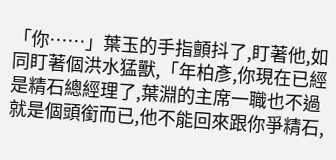「你……」葉玉的手指顫抖了,盯著他,如同盯著個洪水猛獸,「年柏彥,你現在已經是精石總經理了,葉淵的主席一職也不過就是個頭銜而已,他不能回來跟你爭精石,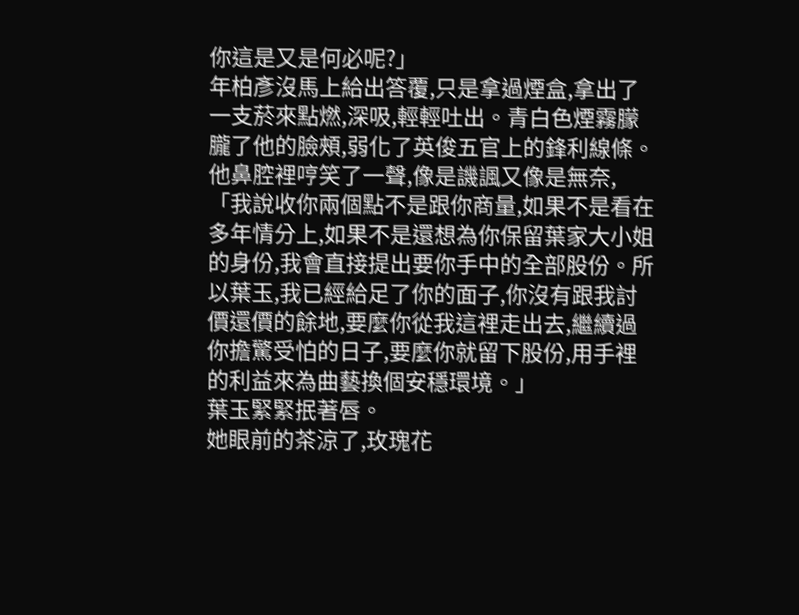你這是又是何必呢?」
年柏彥沒馬上給出答覆,只是拿過煙盒,拿出了一支菸來點燃,深吸,輕輕吐出。青白色煙霧朦朧了他的臉頰,弱化了英俊五官上的鋒利線條。
他鼻腔裡哼笑了一聲,像是譏諷又像是無奈,「我說收你兩個點不是跟你商量,如果不是看在多年情分上,如果不是還想為你保留葉家大小姐的身份,我會直接提出要你手中的全部股份。所以葉玉,我已經給足了你的面子,你沒有跟我討價還價的餘地,要麼你從我這裡走出去,繼續過你擔驚受怕的日子,要麼你就留下股份,用手裡的利益來為曲藝換個安穩環境。」
葉玉緊緊抿著唇。
她眼前的茶涼了,玫瑰花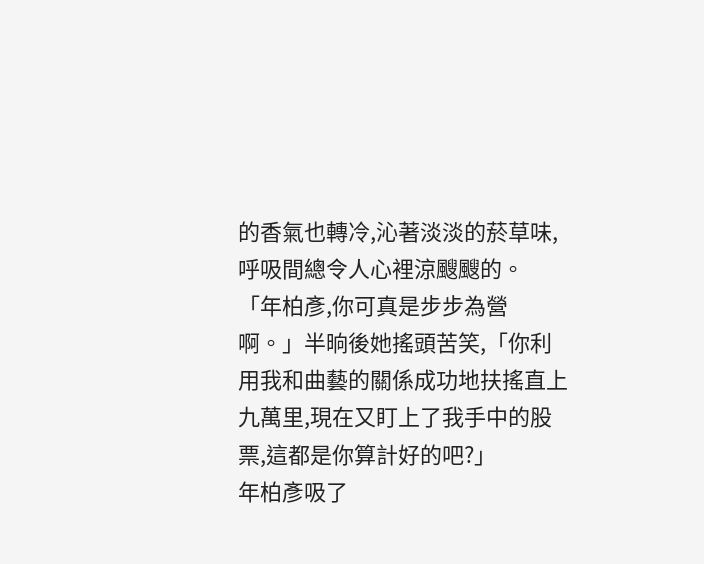的香氣也轉冷,沁著淡淡的菸草味,呼吸間總令人心裡涼颼颼的。
「年柏彥,你可真是步步為營啊。」半晌後她搖頭苦笑,「你利用我和曲藝的關係成功地扶搖直上九萬里,現在又盯上了我手中的股票,這都是你算計好的吧?」
年柏彥吸了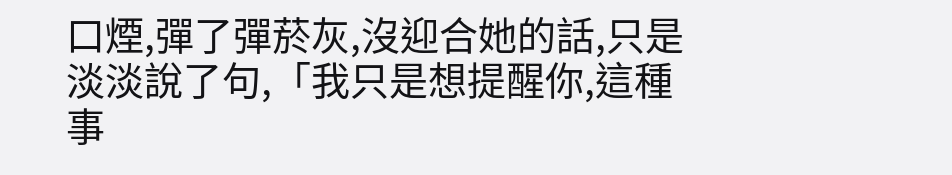口煙,彈了彈菸灰,沒迎合她的話,只是淡淡說了句,「我只是想提醒你,這種事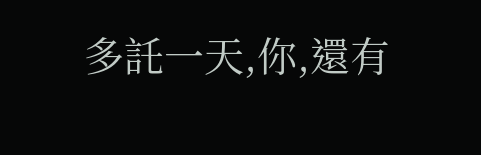多託一天,你,還有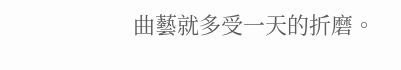曲藝就多受一天的折磨。